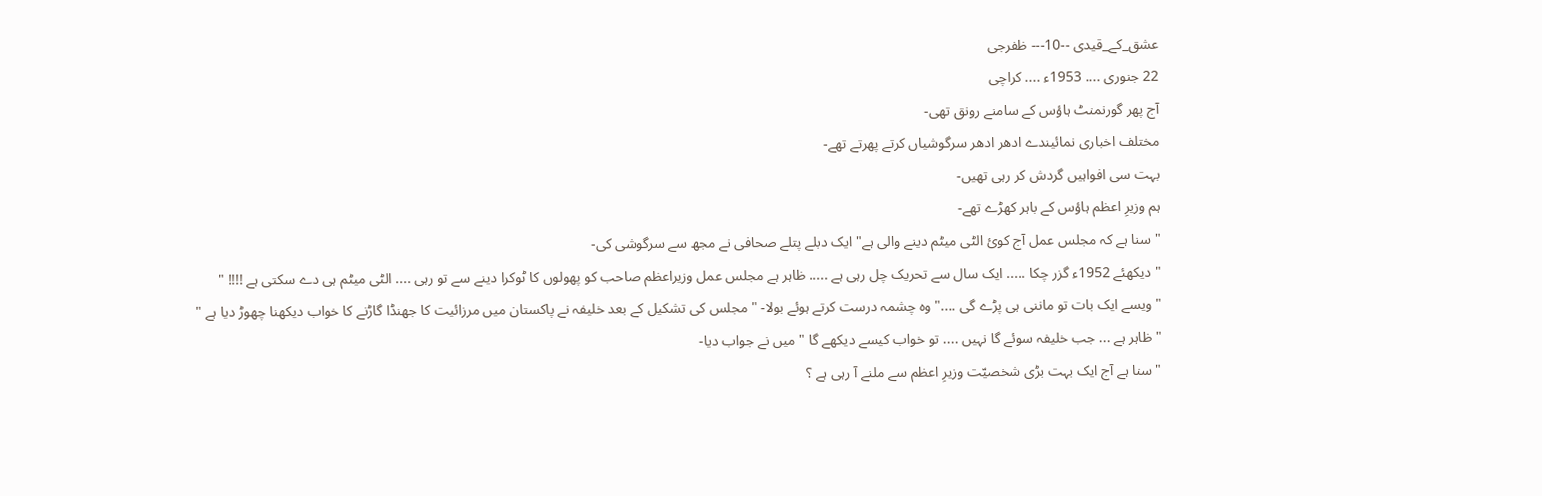عشق_کے_قیدی --10--- ظفرجی
22 جنوری .... 1953ء .... کراچی
آج پھر گورنمنٹ ہاؤس کے سامنے رونق تھی-
مختلف اخباری نمائیندے ادھر ادھر سرگوشیاں کرتے پھرتے تھے-
بہت سی افواہیں گردش کر رہی تھیں-
ہم وزیرِ اعظم ہاؤس کے باہر کھڑے تھے-
" سنا ہے کہ مجلس عمل آج کوئ الٹی میٹم دینے والی ہے" ایک دبلے پتلے صحافی نے مجھ سے سرگوشی کی-
" دیکھئے 1952ء گزر چکا ..... ایک سال سے تحریک چل رہی ہے ..... ظاہر ہے مجلس عمل وزیراعظم صاحب کو پھولوں کا ٹوکرا دینے سے تو رہی .... الٹی میٹم ہی دے سکتی ہے !!!! "
" ویسے ایک بات تو ماننی ہی پڑے گی ...." وہ چشمہ درست کرتے ہوئے بولا- " مجلس کی تشکیل کے بعد خلیفہ نے پاکستان میں مرزائیت کا جھنڈا گاڑنے کا خواب دیکھنا چھوڑ دیا ہے "
" ظاہر ہے ... جب خلیفہ سوئے گا نہیں .... تو خواب کیسے دیکھے گا " میں نے جواب دیا-
"سنا ہے آج ایک بہت بڑی شخصیّت وزیرِ اعظم سے ملنے آ رہی ہے ؟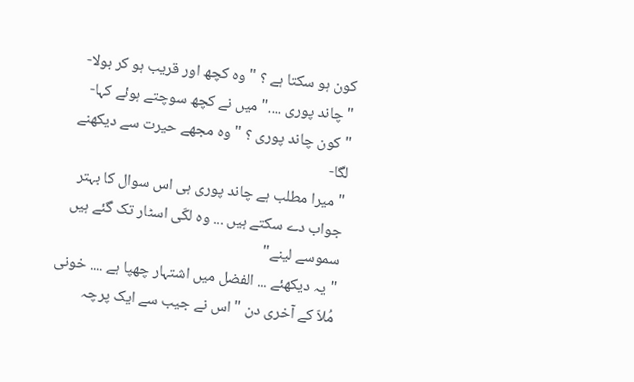کون ہو سکتا ہے ؟ " وہ کچھ اور قریب ہو کر بولا-
" چاند پوری ...." میں نے کچھ سوچتے ہوئے کہا-
"کون چاند پوری ؟ " وہ مجھے حیرت سے دیکھنے لگا-
" میرا مطلب ہے چاند پوری ہی اس سوال کا بہتر جواب دے سکتے ہیں ... وہ لکّی اسٹار تک گئے ہیں سموسے لینے"
"یہ دیکھئے ... الفضل میں اشتہار چھپا ہے .... خونی مُلاّ کے آخری دن " اس نے جیب سے ایک پرچہ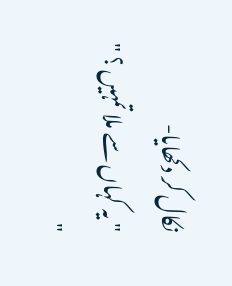نکال کر دکھایا-
" یہ کہاں سے ملا تمہیں ؟ "
"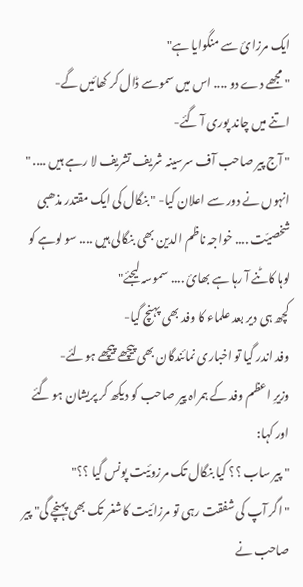ایک مرزائ سے منگوایا ہے"
" مجھے دے دو .... اس میں سموسے ڈال کر کھائیں گے-
اتنے میں چاند پوری آ گئے-
" آج پیر صاحب آف سرسینہ شریف تشریف لا رہے ہیں .... " انہوں نے دور سے اعلان کیا- " بنگال کی ایک مقتدر مذھبی شخصیّت .... خواجہ ناظم الدین بھی بنگالی ہیں .... سو لوہے کو لوہا کاٹنے آ رہا ہے بھائ .... سموسہ لیجئے"
کچھ ہی دیر بعد علماء کا وفد بھی پہنچ گیا-
وفد اندر گیا تو اخباری نمائندگان بھی پیچھے پیچھے ہولئے-
وزیرِ اعظم وفد کے ہمراہ پیر صاحب کو دیکھ کر پریشان ہو گئے اور کہا:
" پیر ساب ؟؟ کیا بنگال تک مرزوئیت پونس گیا ؟؟"
" اگر آپ کی شفقت رہی تو مرزائیت کاشغر تک بھی پہنچے گی" پیر صاحب نے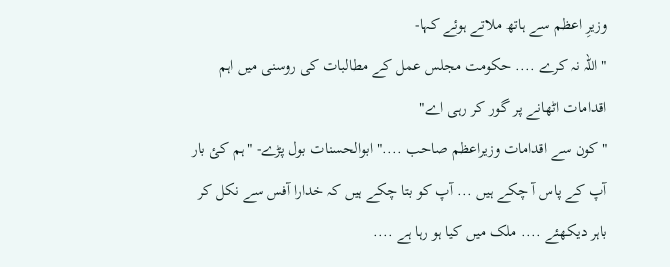وزیرِ اعظم سے ہاتھ ملاتے ہوئے کہا-
" اللہ نہ کرے .... حکومت مجلس عمل کے مطالبات کی روسنی میں اہم اقدامات اٹھانے پر گور کر رہی اے"
" کون سے اقدامات وزیراعظم صاحب ...." ابوالحسنات بول پڑے- "ہم کئ بار آپ کے پاس آ چکے ہیں ... آپ کو بتا چکے ہیں کہ خدارا آفس سے نکل کر باہر دیکھئے .... ملک میں کیا ہو رہا ہے ....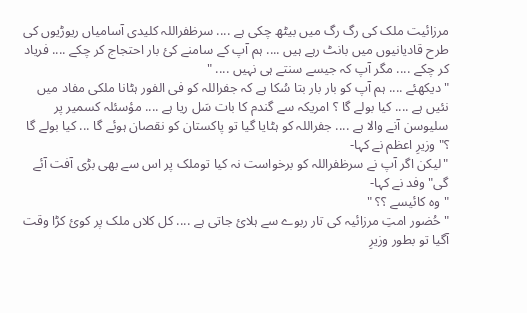مرزائیت ملک کی رگ رگ میں بیٹھ چکی ہے .... سرظفراللہ کلیدی آسامیاں ریوڑیوں کی طرح قادیانیوں میں بانٹ رہے ہیں .... ہم آپ کے سامنے کئ بار احتجاج کر چکے .... فریاد کر چکے .... مگر آپ کہ جیسے سنتے ہی نہیں .... "
" دیکھئے .... ہم آپ کو بار بار بتا سُکا ہے کہ جفراللہ کو فی الفور ہٹانا ملکی مفاد میں نئیں ہے .... کیا بولے گا ؟ امریکہ سے گندم کا بات سَل ریا ہے .... مؤسئلہ کسمیر پر سلیوسن آنے والا ہے .... جفراللہ کو ہٹایا گیا تو پاکستان کو نقصان ہوئے گا ... کیا بولے گا ؟" وزیرِ اعظم نے کہا-
"لیکن اگر آپ نے سرظفراللہ کو برخواست نہ کیا توملک پر اس سے بھی بڑی آفت آئے گی" وفد نے کہا-
" وہ کائیسے ؟؟ "
" حُضور امتِ مرزائیہ کی تار ربوے سے ہلائ جاتی ہے .... کل کلاں ملک پر کوئ کڑا وقت آگیا تو بطور وزیرِ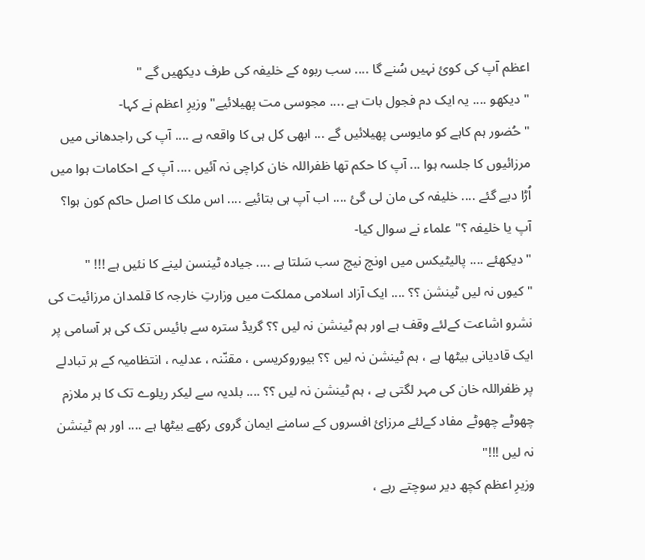اعظم آپ کی کوئ نہیں سُنے گا .... سب ربوہ کے خلیفہ کی طرف دیکھیں گے "
" دیکھو .... یہ ایک دم فجول بات ہے .... مجوسی مت پھیلائیے" وزیرِ اعظم نے کہا-
" حُضور ہم کاہے کو مایوسی پھیلائیں گے ... ابھی کل ہی کا واقعہ ہے .... آپ کی راجدھانی میں مرزائیوں کا جلسہ ہوا ... آپ کا حکم تھا ظفراللہ خان کراچی نہ آئیں .... آپ کے احکامات ہوا میں اُڑا دیے گئے .... خلیفہ کی مان لی گئ .... اب آپ ہی بتائیے .... اس ملک کا اصل حاکم کون ہوا؟ آپ یا خلیفہ ؟" علماء نے سوال کیا-
" دیکھئے .... پالیٹیکس میں اونچ نیچ سب سَلتا ہے .... جیادہ ٹینسن لینے کا نئیں ہے !!! "
" کیوں نہ لیں ٹینشن ؟؟ .... ایک آزاد اسلامی مملکت میں وزارتِ خارجہ کا قلمدان مرزائیت کی نشرو اشاعت کےلئے وقف ہے اور ہم ٹینشن نہ لیں ؟؟ گریڈ سترہ سے بائیس تک کی ہر آسامی پر ایک قادیانی بیٹھا ہے ، ہم ٹینشن نہ لیں ؟؟ بیوروکریسی ، مقنّنہ ، عدلیہ ، انتظامیہ کے ہر تبادلے پر ظفراللہ خان کی مہر لگتی ہے ، ہم ٹینشن نہ لیں ؟؟ .... بلدیہ سے لیکر ریلوے تک کا ہر ملازم چھوٹے چھوٹے مفاد کےلئے مرزائ افسروں کے سامنے ایمان گروی رکھے بیٹھا ہے .... اور ہم ٹینشن نہ لیں !!!"
وزیرِ اعظم کچھ دیر سوچتے رہے ،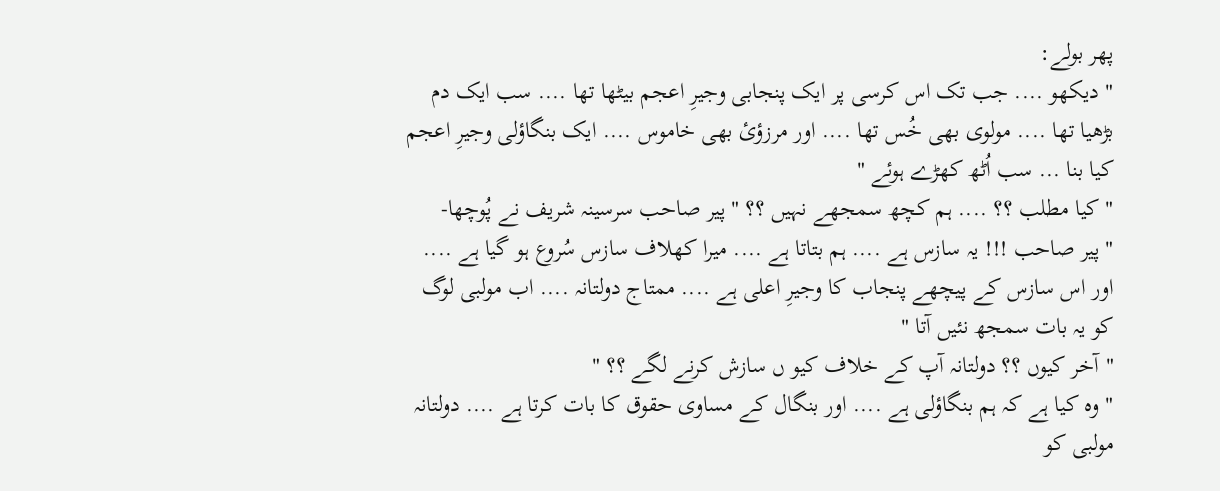پھر بولے:
" دیکھو .... جب تک اس کرسی پر ایک پنجابی وجیرِ اعجم بیٹھا تھا .... سب ایک دم بڑھیا تھا .... مولوی بھی خُس تھا .... اور مرزؤئ بھی خاموس .... ایک بنگاؤلی وجیرِ اعجم کیا بنا ... سب اُٹھ کھڑے ہوئے "
" کیا مطلب ؟؟ .... ہم کچھ سمجھے نہیں ؟؟ " پیر صاحب سرسینہ شریف نے پُوچھا-
" پیر صاحب !!! یہ سازس ہے .... ہم بتاتا ہے .... میرا کھلاف سازس سُروع ہو گیا ہے .... اور اس سازس کے پیچھے پنجاب کا وجیرِ اعلی ہے .... ممتاج دولتانہ .... اب مولبی لوگ کو یہ بات سمجھ نئیں آتا "
"آخر کیوں ؟؟ دولتانہ آپ کے خلاف کیو ں سازش کرنے لگے ؟؟ "
" وہ کیا ہے کہ ہم بنگاؤلی ہے .... اور بنگال کے مساوی حقوق کا بات کرتا ہے .... دولتانہ مولبی کو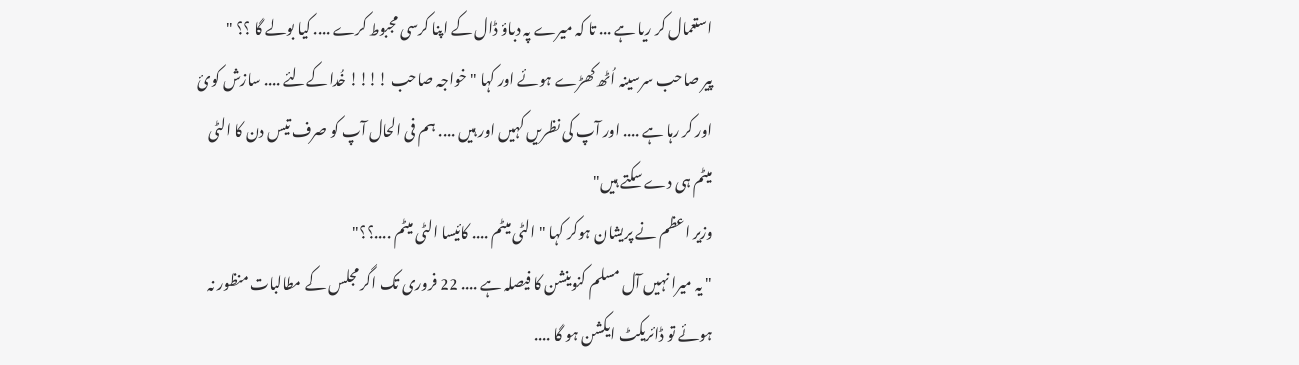استعمال کر ریا ہے ... تا کہ میرے پہ دباؤ ڈال کے اپنا کرسی مجبوط کرے .... کیا بولے گا ؟؟ "
پیر صاحب سرسینہ اُٹھ کھڑے ہوئے اور کہا " خواجہ صاحب !!!! خُدا کےلئے .... سازش کوئ اور کر رہا ہے .... اور آپ کی نظریں کہیں اور ہیں .... ہم فی الحال آپ کو صرف تیس دن کا الٹی میٹم ہی دے سکتے ہیں"
وزیر اعظم نے پریشان ہوکر کہا " الٹی میٹم .... کائیسا الٹی میٹم ....؟؟"
" یہ میرا نہیں آل مسلم کنوینشن کا فیصلہ ہے .... 22 فروری تک اگر مجلس کے مطالبات منظور نہ ہوئے تو ڈائریکٹ ایکشن ہو گا ....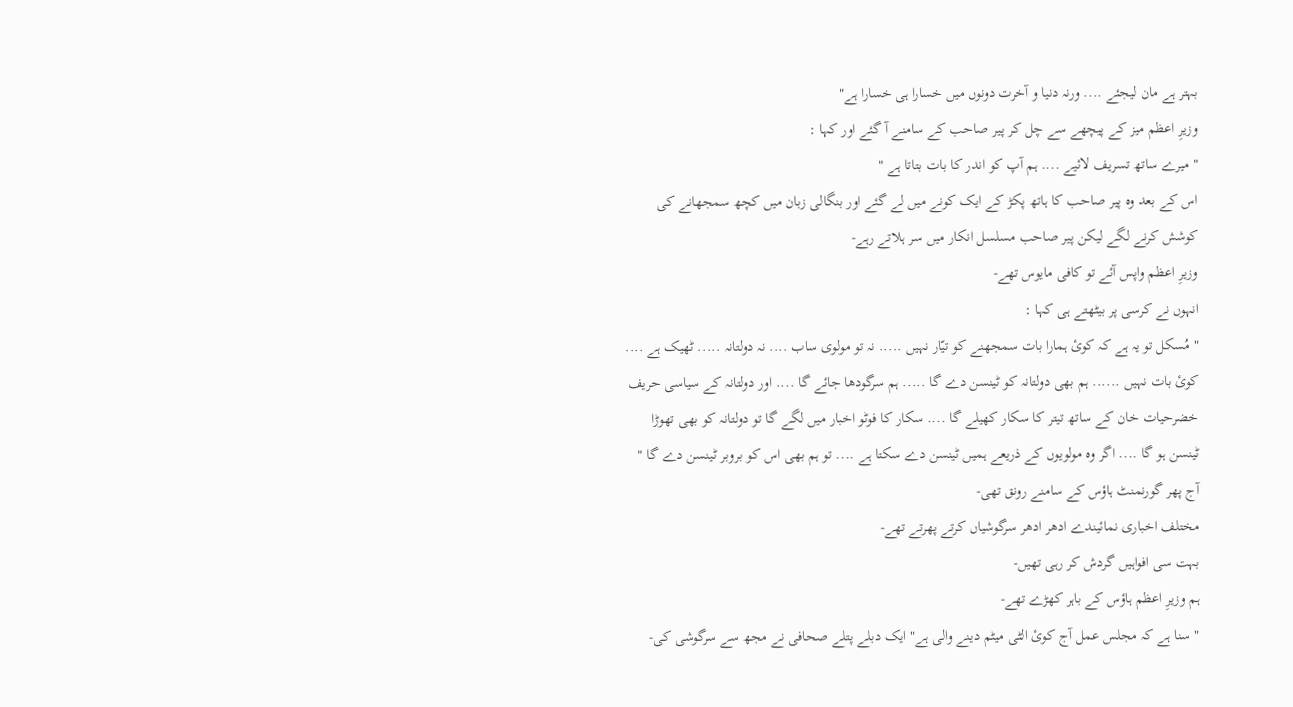بہتر ہے مان لیجئے .... ورنہ دنیا و آخرت دونوں میں خسارا ہی خسارا ہے"
وزیرِ اعظم میز کے پیچھے سے چل کر پیر صاحب کے سامنے آ گئے اور کہا :
" میرے ساتھ تسریف لائیے .... ہم آپ کو اندر کا بات بتاتا ہے "
اس کے بعد وہ پیر صاحب کا ہاتھ پکڑ کے ایک کونے میں لے گئے اور بنگالی زبان میں کچھ سمجھانے کی کوشش کرنے لگے لیکن پیر صاحب مسلسل انکار میں سر ہلاتے رہے-
وزیرِ اعظم واپس آئے تو کافی مایوس تھے-
انہوں نے کرسی پر بیٹھتے ہی کہا :
" مُسکل تو یہ ہے کہ کوئ ہمارا بات سمجھنے کو تیّار نہیں ..... نہ تو مولوی ساب .... نہ دولتانہ ..... ٹھیک ہے .... کوئ بات نہیں ...... ہم بھی دولتانہ کو ٹینسن دے گا ..... ہم سرگودھا جائے گا .... اور دولتانہ کے سیاسی حریف خضرحیات خان کے ساتھ تیتر کا سکار کھیلے گا .... سکار کا فوٹو اخبار میں لگے گا تو دولتانہ کو بھی تھوڑا ٹینسن ہو گا .... اگر وہ مولویوں کے ذریعے ہمیں ٹینسن دے سکتا ہے .... تو ہم بھی اس کو بروبر ٹینسن دے گا "
آج پھر گورنمنٹ ہاؤس کے سامنے رونق تھی-
مختلف اخباری نمائیندے ادھر ادھر سرگوشیاں کرتے پھرتے تھے-
بہت سی افواہیں گردش کر رہی تھیں-
ہم وزیرِ اعظم ہاؤس کے باہر کھڑے تھے-
" سنا ہے کہ مجلس عمل آج کوئ الٹی میٹم دینے والی ہے" ایک دبلے پتلے صحافی نے مجھ سے سرگوشی کی-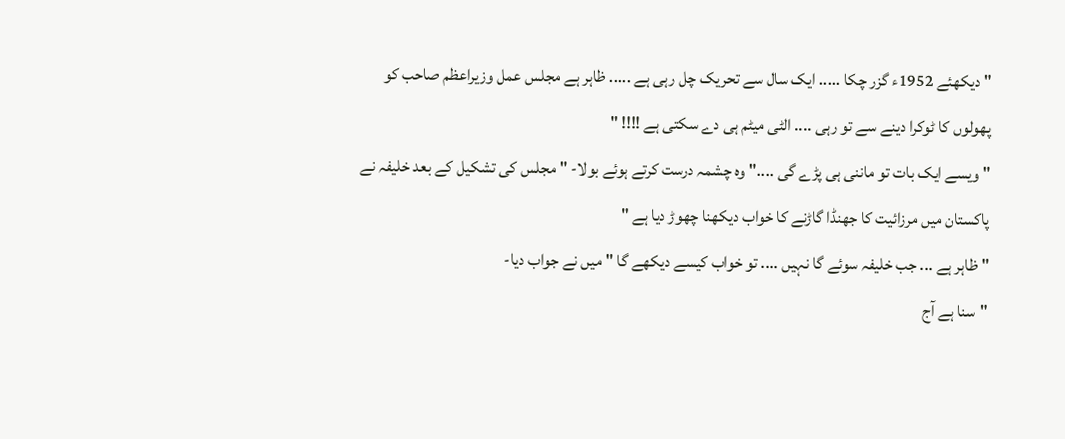" دیکھئے 1952ء گزر چکا ..... ایک سال سے تحریک چل رہی ہے ..... ظاہر ہے مجلس عمل وزیراعظم صاحب کو پھولوں کا ٹوکرا دینے سے تو رہی .... الٹی میٹم ہی دے سکتی ہے !!!! "
" ویسے ایک بات تو ماننی ہی پڑے گی ...." وہ چشمہ درست کرتے ہوئے بولا- " مجلس کی تشکیل کے بعد خلیفہ نے پاکستان میں مرزائیت کا جھنڈا گاڑنے کا خواب دیکھنا چھوڑ دیا ہے "
" ظاہر ہے ... جب خلیفہ سوئے گا نہیں .... تو خواب کیسے دیکھے گا " میں نے جواب دیا-
"سنا ہے آج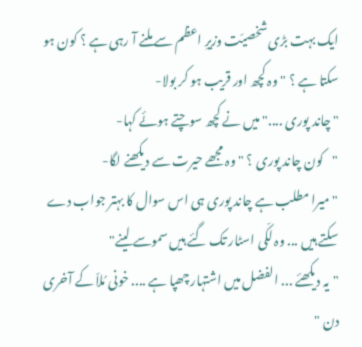ایک بہت بڑی شخصیّت وزیرِ اعظم سے ملنے آ رہی ہے ؟ کون ہو سکتا ہے ؟ " وہ کچھ اور قریب ہو کر بولا-
" چاند پوری ...." میں نے کچھ سوچتے ہوئے کہا-
"کون چاند پوری ؟ " وہ مجھے حیرت سے دیکھنے لگا-
" میرا مطلب ہے چاند پوری ہی اس سوال کا بہتر جواب دے سکتے ہیں ... وہ لکّی اسٹار تک گئے ہیں سموسے لینے"
"یہ دیکھئے ... الفضل میں اشتہار چھپا ہے .... خونی مُلاّ کے آخری دن "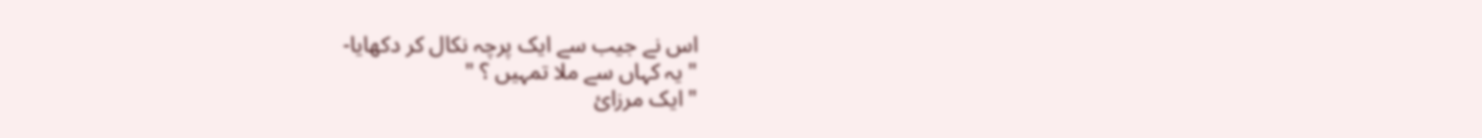اس نے جیب سے ایک پرچہ نکال کر دکھایا-
" یہ کہاں سے ملا تمہیں ؟ "
" ایک مرزائ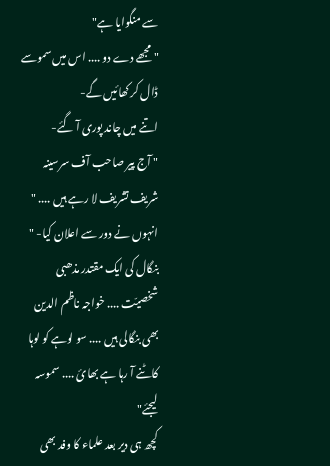سے منگوایا ہے"
" مجھے دے دو .... اس میں سموسے ڈال کر کھائیں گے-
اتنے میں چاند پوری آ گئے-
" آج پیر صاحب آف سرسینہ شریف تشریف لا رہے ہیں .... " انہوں نے دور سے اعلان کیا- " بنگال کی ایک مقتدر مذھبی شخصیّت .... خواجہ ناظم الدین بھی بنگالی ہیں .... سو لوہے کو لوہا کاٹنے آ رہا ہے بھائ .... سموسہ لیجئے"
کچھ ہی دیر بعد علماء کا وفد بھی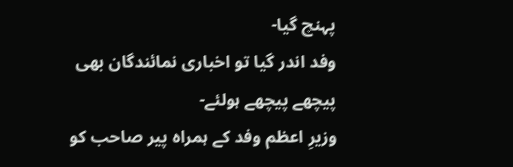پہنچ گیا-
وفد اندر گیا تو اخباری نمائندگان بھی پیچھے پیچھے ہولئے-
وزیرِ اعظم وفد کے ہمراہ پیر صاحب کو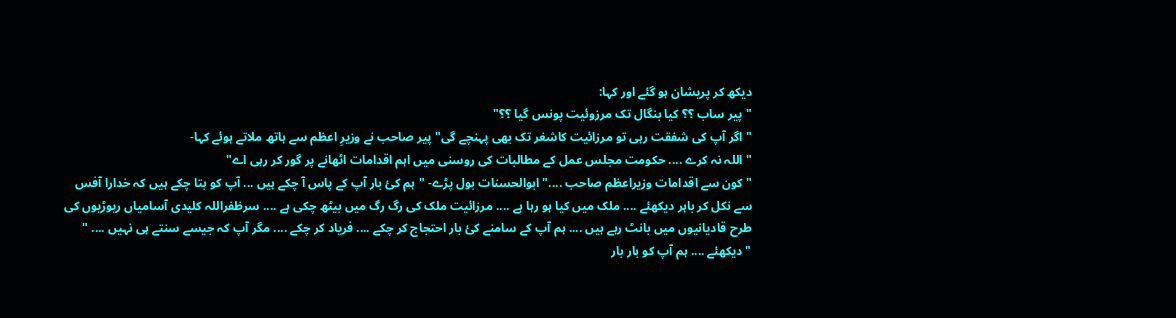دیکھ کر پریشان ہو گئے اور کہا:
" پیر ساب ؟؟ کیا بنگال تک مرزوئیت پونس گیا ؟؟"
" اگر آپ کی شفقت رہی تو مرزائیت کاشغر تک بھی پہنچے گی" پیر صاحب نے وزیرِ اعظم سے ہاتھ ملاتے ہوئے کہا-
" اللہ نہ کرے .... حکومت مجلس عمل کے مطالبات کی روسنی میں اہم اقدامات اٹھانے پر گور کر رہی اے"
" کون سے اقدامات وزیراعظم صاحب ...." ابوالحسنات بول پڑے- "ہم کئ بار آپ کے پاس آ چکے ہیں ... آپ کو بتا چکے ہیں کہ خدارا آفس سے نکل کر باہر دیکھئے .... ملک میں کیا ہو رہا ہے .... مرزائیت ملک کی رگ رگ میں بیٹھ چکی ہے .... سرظفراللہ کلیدی آسامیاں ریوڑیوں کی طرح قادیانیوں میں بانٹ رہے ہیں .... ہم آپ کے سامنے کئ بار احتجاج کر چکے .... فریاد کر چکے .... مگر آپ کہ جیسے سنتے ہی نہیں .... "
" دیکھئے .... ہم آپ کو بار بار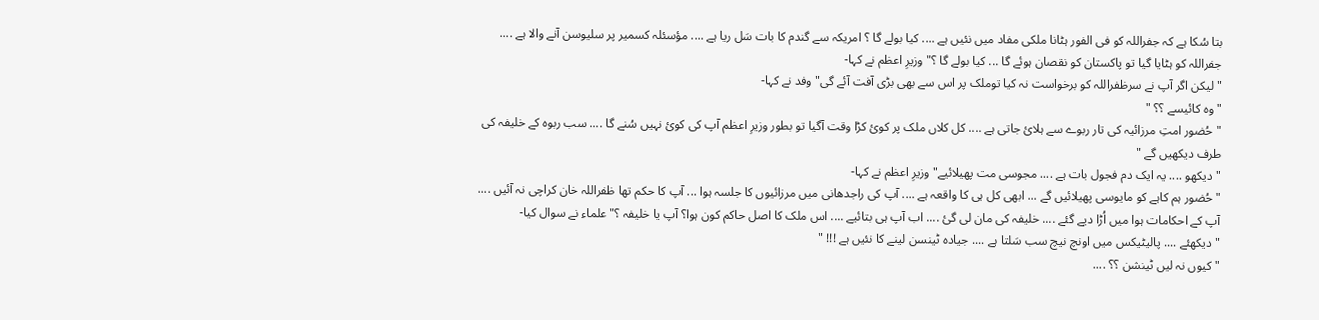بتا سُکا ہے کہ جفراللہ کو فی الفور ہٹانا ملکی مفاد میں نئیں ہے .... کیا بولے گا ؟ امریکہ سے گندم کا بات سَل ریا ہے .... مؤسئلہ کسمیر پر سلیوسن آنے والا ہے .... جفراللہ کو ہٹایا گیا تو پاکستان کو نقصان ہوئے گا ... کیا بولے گا ؟" وزیرِ اعظم نے کہا-
"لیکن اگر آپ نے سرظفراللہ کو برخواست نہ کیا توملک پر اس سے بھی بڑی آفت آئے گی" وفد نے کہا-
" وہ کائیسے ؟؟ "
" حُضور امتِ مرزائیہ کی تار ربوے سے ہلائ جاتی ہے .... کل کلاں ملک پر کوئ کڑا وقت آگیا تو بطور وزیرِ اعظم آپ کی کوئ نہیں سُنے گا .... سب ربوہ کے خلیفہ کی طرف دیکھیں گے "
" دیکھو .... یہ ایک دم فجول بات ہے .... مجوسی مت پھیلائیے" وزیرِ اعظم نے کہا-
" حُضور ہم کاہے کو مایوسی پھیلائیں گے ... ابھی کل ہی کا واقعہ ہے .... آپ کی راجدھانی میں مرزائیوں کا جلسہ ہوا ... آپ کا حکم تھا ظفراللہ خان کراچی نہ آئیں .... آپ کے احکامات ہوا میں اُڑا دیے گئے .... خلیفہ کی مان لی گئ .... اب آپ ہی بتائیے .... اس ملک کا اصل حاکم کون ہوا؟ آپ یا خلیفہ ؟" علماء نے سوال کیا-
" دیکھئے .... پالیٹیکس میں اونچ نیچ سب سَلتا ہے .... جیادہ ٹینسن لینے کا نئیں ہے !!! "
" کیوں نہ لیں ٹینشن ؟؟ ....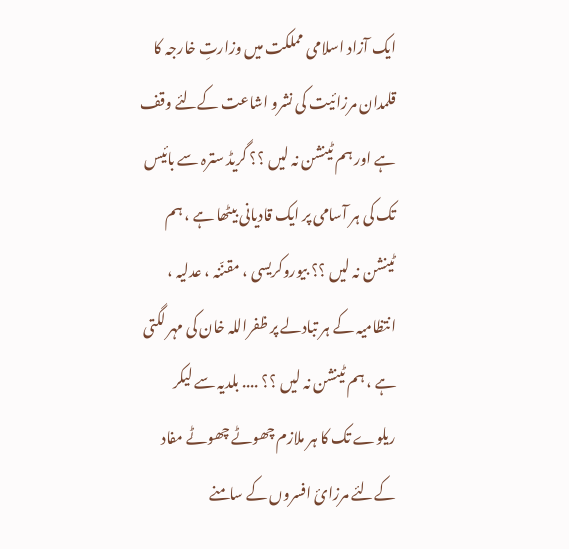ایک آزاد اسلامی مملکت میں وزارتِ خارجہ کا قلمدان مرزائیت کی نشرو اشاعت کےلئے وقف ہے اور ہم ٹینشن نہ لیں ؟؟ گریڈ سترہ سے بائیس تک کی ہر آسامی پر ایک قادیانی بیٹھا ہے ، ہم ٹینشن نہ لیں ؟؟ بیوروکریسی ، مقنّنہ ، عدلیہ ، انتظامیہ کے ہر تبادلے پر ظفراللہ خان کی مہر لگتی ہے ، ہم ٹینشن نہ لیں ؟؟ .... بلدیہ سے لیکر ریلوے تک کا ہر ملازم چھوٹے چھوٹے مفاد کےلئے مرزائ افسروں کے سامنے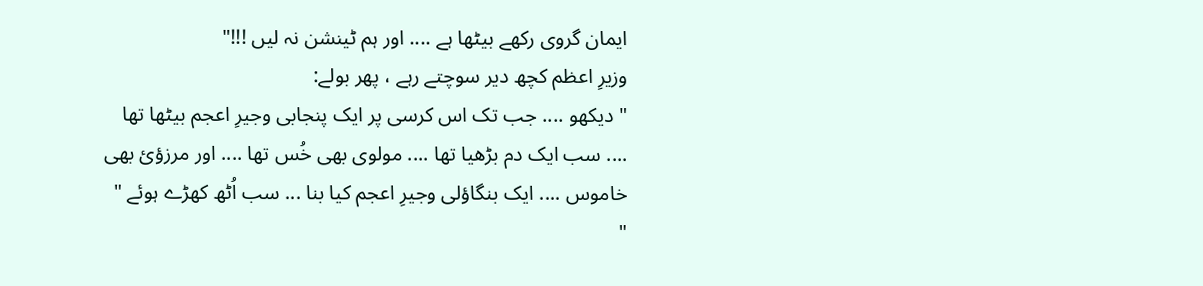ایمان گروی رکھے بیٹھا ہے .... اور ہم ٹینشن نہ لیں !!!"
وزیرِ اعظم کچھ دیر سوچتے رہے ، پھر بولے:
" دیکھو .... جب تک اس کرسی پر ایک پنجابی وجیرِ اعجم بیٹھا تھا .... سب ایک دم بڑھیا تھا .... مولوی بھی خُس تھا .... اور مرزؤئ بھی خاموس .... ایک بنگاؤلی وجیرِ اعجم کیا بنا ... سب اُٹھ کھڑے ہوئے "
"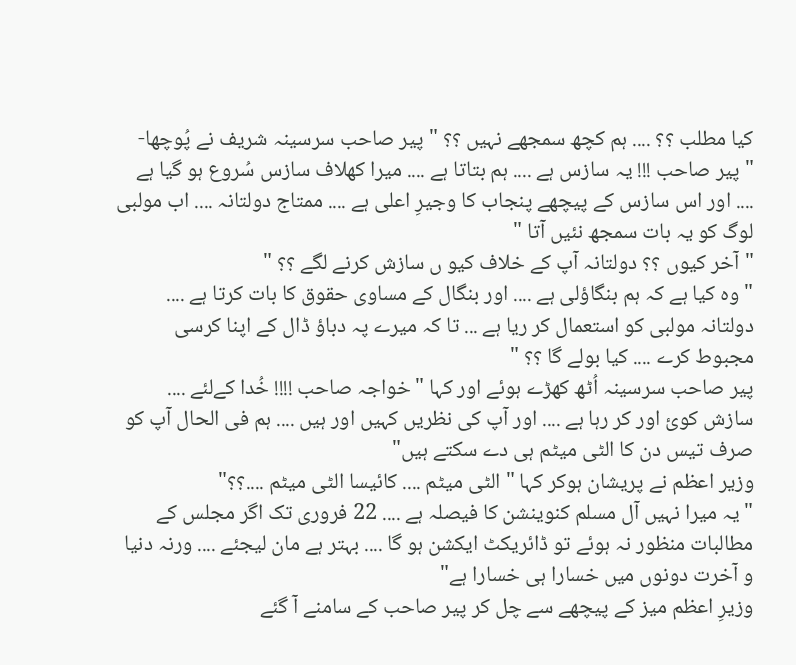کیا مطلب ؟؟ .... ہم کچھ سمجھے نہیں ؟؟ " پیر صاحب سرسینہ شریف نے پُوچھا-
" پیر صاحب !!! یہ سازس ہے .... ہم بتاتا ہے .... میرا کھلاف سازس سُروع ہو گیا ہے .... اور اس سازس کے پیچھے پنجاب کا وجیرِ اعلی ہے .... ممتاج دولتانہ .... اب مولبی لوگ کو یہ بات سمجھ نئیں آتا "
"آخر کیوں ؟؟ دولتانہ آپ کے خلاف کیو ں سازش کرنے لگے ؟؟ "
" وہ کیا ہے کہ ہم بنگاؤلی ہے .... اور بنگال کے مساوی حقوق کا بات کرتا ہے .... دولتانہ مولبی کو استعمال کر ریا ہے ... تا کہ میرے پہ دباؤ ڈال کے اپنا کرسی مجبوط کرے .... کیا بولے گا ؟؟ "
پیر صاحب سرسینہ اُٹھ کھڑے ہوئے اور کہا " خواجہ صاحب !!!! خُدا کےلئے .... سازش کوئ اور کر رہا ہے .... اور آپ کی نظریں کہیں اور ہیں .... ہم فی الحال آپ کو صرف تیس دن کا الٹی میٹم ہی دے سکتے ہیں"
وزیر اعظم نے پریشان ہوکر کہا " الٹی میٹم .... کائیسا الٹی میٹم ....؟؟"
" یہ میرا نہیں آل مسلم کنوینشن کا فیصلہ ہے .... 22 فروری تک اگر مجلس کے مطالبات منظور نہ ہوئے تو ڈائریکٹ ایکشن ہو گا .... بہتر ہے مان لیجئے .... ورنہ دنیا و آخرت دونوں میں خسارا ہی خسارا ہے"
وزیرِ اعظم میز کے پیچھے سے چل کر پیر صاحب کے سامنے آ گئے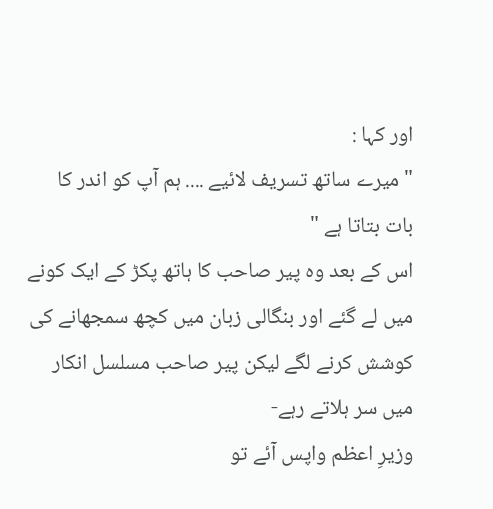اور کہا :
" میرے ساتھ تسریف لائیے .... ہم آپ کو اندر کا بات بتاتا ہے "
اس کے بعد وہ پیر صاحب کا ہاتھ پکڑ کے ایک کونے میں لے گئے اور بنگالی زبان میں کچھ سمجھانے کی کوشش کرنے لگے لیکن پیر صاحب مسلسل انکار میں سر ہلاتے رہے-
وزیرِ اعظم واپس آئے تو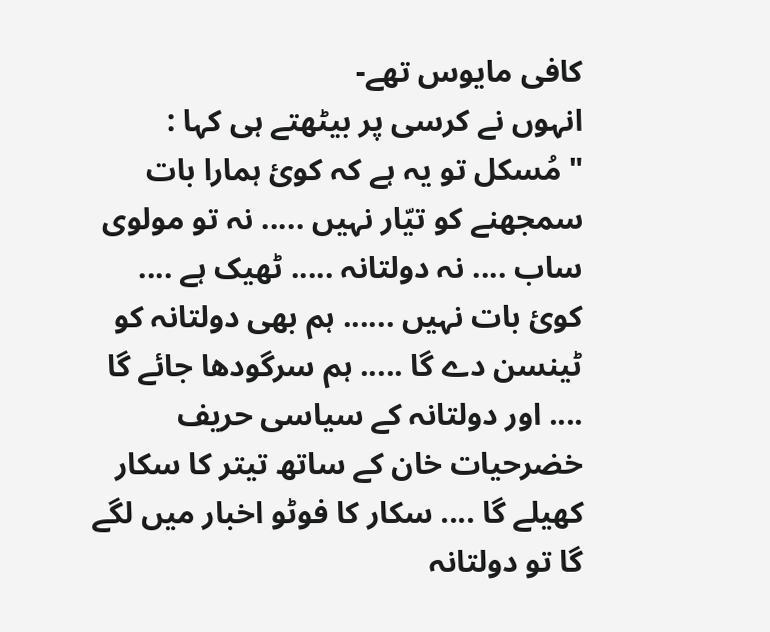کافی مایوس تھے-
انہوں نے کرسی پر بیٹھتے ہی کہا :
" مُسکل تو یہ ہے کہ کوئ ہمارا بات سمجھنے کو تیّار نہیں ..... نہ تو مولوی ساب .... نہ دولتانہ ..... ٹھیک ہے .... کوئ بات نہیں ...... ہم بھی دولتانہ کو ٹینسن دے گا ..... ہم سرگودھا جائے گا .... اور دولتانہ کے سیاسی حریف خضرحیات خان کے ساتھ تیتر کا سکار کھیلے گا .... سکار کا فوٹو اخبار میں لگے گا تو دولتانہ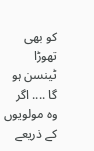کو بھی تھوڑا ٹینسن ہو گا .... اگر وہ مولویوں کے ذریعے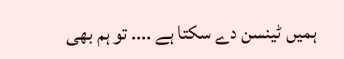ہمیں ٹینسن دے سکتا ہے .... تو ہم بھی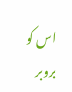اس کو بروبر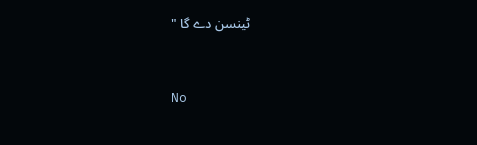ٹینسن دے گا "


No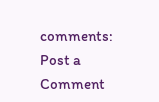comments:
Post a Comment